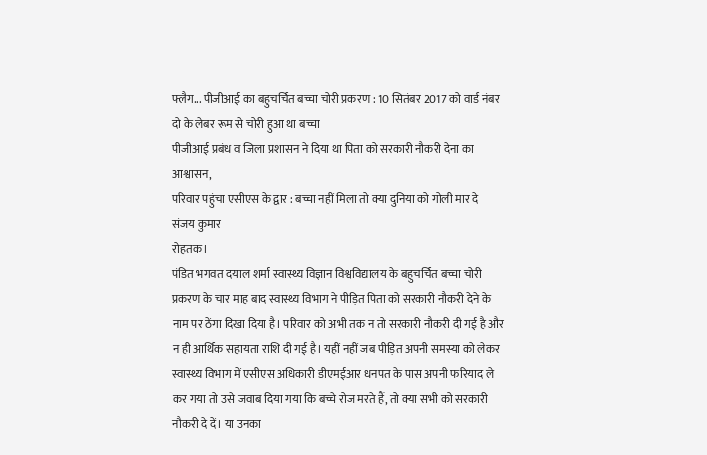फ्लैग... पीजीआई का बहुचर्चित बच्चा चोरी प्रकरण : 10 सितंबर 2017 को वार्ड नंबर दो के लेबर रूम से चोरी हुआ था बच्चा
पीजीआई प्रबंध व जिला प्रशासन ने दिया था पिता को सरकारी नौकरी देना का आश्वासन,
परिवार पहुंचा एसीएस के द्वार : बच्चा नहीं मिला तो क्या दुनिया को गोली मार दे
संजय कुमार
रोहतक।
पंडित भगवत दयाल शर्मा स्वास्थ्य विज्ञान विश्वविद्यालय के बहुचर्चित बच्चा चोरी प्रकरण के चार माह बाद स्वास्थ्य विभाग ने पीड़ित पिता को सरकारी नौकरी देने के नाम पर ठेंगा दिखा दिया है। परिवार को अभी तक न तो सरकारी नौकरी दी गई है और न ही आर्थिक सहायता राशि दी गई है। यहीं नहीं जब पीड़ित अपनी समस्या को लेकर स्वास्थ्य विभाग में एसीएस अधिकारी डीएमईआर धनपत के पास अपनी फरियाद ले कर गया तो उसे जवाब दिया गया कि बच्चे रोज मरते हैं, तो क्या सभी को सरकारी नौकरी दे दें। या उनका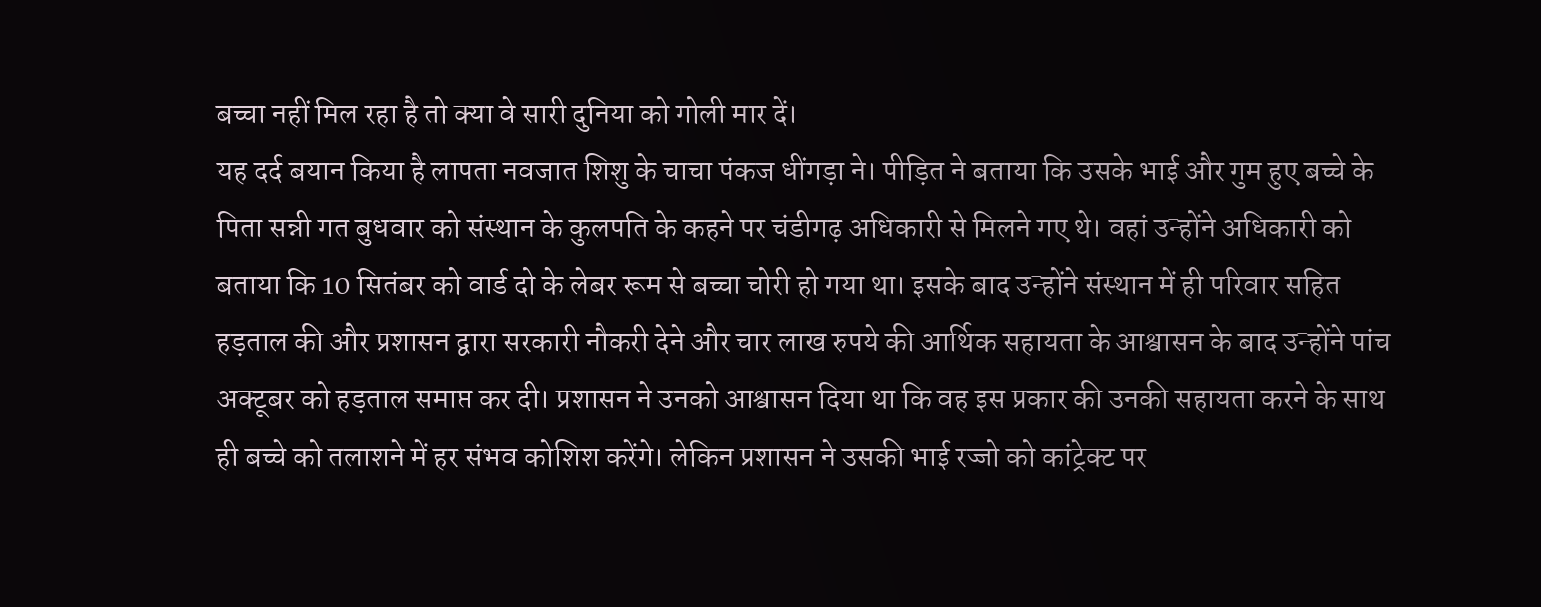बच्चा नहीं मिल रहा है तो क्या वे सारी दुनिया को गोली मार दें।
यह दर्द बयान किया है लापता नवजात शिशु के चाचा पंकज धींगड़ा ने। पीड़ित ने बताया कि उसके भाई और गुम हुए बच्चे के पिता सन्नी गत बुधवार को संस्थान के कुलपति के कहने पर चंडीगढ़ अधिकारी से मिलने गए थे। वहां उन्होंने अधिकारी को बताया कि 10 सितंबर को वार्ड दो के लेबर रूम से बच्चा चोरी हो गया था। इसके बाद उन्होंने संस्थान में ही परिवार सहित हड़ताल की और प्रशासन द्वारा सरकारी नौकरी देने और चार लाख रुपये की आर्थिक सहायता के आश्वासन के बाद उन्होंने पांच अक्टूबर को हड़ताल समाप्त कर दी। प्रशासन ने उनको आश्वासन दिया था कि वह इस प्रकार की उनकी सहायता करने के साथ ही बच्चे को तलाशने में हर संभव कोशिश करेंगे। लेकिन प्रशासन ने उसकी भाई रज्जो को कांट्रेक्ट पर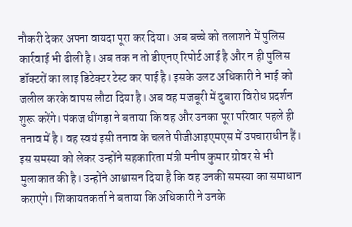नौकरी देकर अपना वायदा पूरा कर दिया। अब बच्चे को तलाशने में पुलिस कार्रवाई भी ढीली है। अब तक न तो डीएनए रिपोर्ट आई है और न ही पुलिस डॉक्टरों का लाइ डिटेक्टर टेस्ट कर पाई है। इसके उलट अधिकारी ने भाई को जलील करके वापस लौटा दिया है। अब वह मजबूरी में दुबारा विरोध प्रदर्शन शुरू करेंगे। पंकज धींगड़ा ने बताया कि वह और उनका पूरा परिवार पहले ही तनाव में है। वह स्वयं इसी तनाव के चलते पीजीआइएमएस में उपचाराधीन हैं। इस समस्या को लेकर उन्होंने सहकारिता मंत्री मनीष कुमार ग्रोवर से भी मुलाकात की है। उन्होंने आश्वासन दिया है कि वह उनकी समस्या का समाधान कराएंगे। शिकायतकर्ता ने बताया कि अधिकारी ने उनके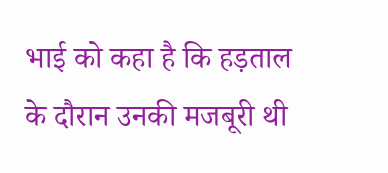भाई को कहा है कि हड़ताल के दौरान उनकी मजबूरी थी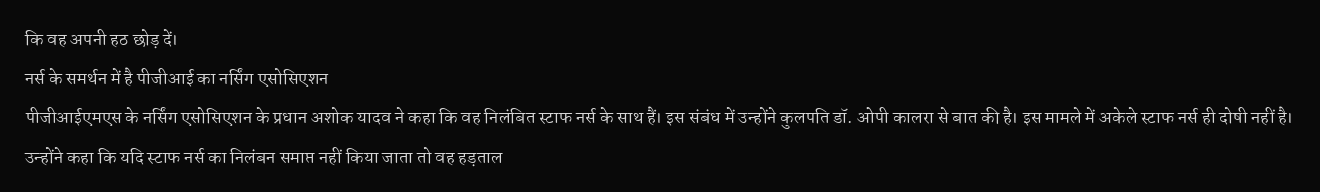कि वह अपनी हठ छोड़ दें।
नर्स के समर्थन में है पीजीआई का नर्सिंग एसोसिएशन
पीजीआईएमएस के नर्सिंग एसोसिएशन के प्रधान अशोक यादव ने कहा कि वह निलंबित स्टाफ नर्स के साथ हैं। इस संबंध में उन्होंने कुलपति डॉ. ओपी कालरा से बात की है। इस मामले में अकेले स्टाफ नर्स ही दोषी नहीं है। उन्होंने कहा कि यदि स्टाफ नर्स का निलंबन समाप्त नहीं किया जाता तो वह हड़ताल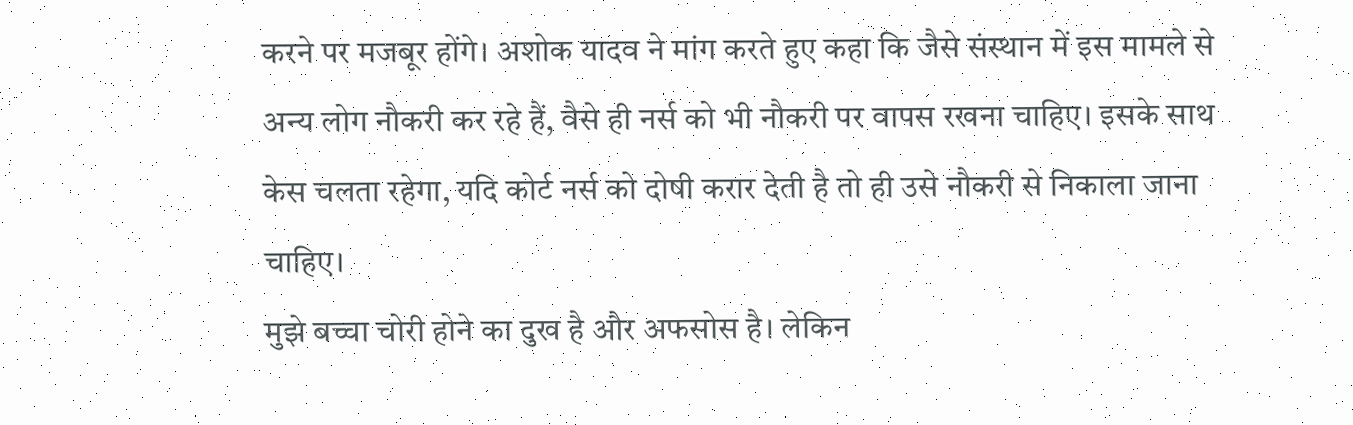करने पर मजबूर होंगे। अशोक यादव ने मांग करते हुए कहा कि जैसे संस्थान में इस मामले से अन्य लोग नौकरी कर रहे हैं, वैसे ही नर्स को भी नौकरी पर वापस रखना चाहिए। इसके साथ केस चलता रहेगा, यदि कोर्ट नर्स को दोषी करार देती है तो ही उसे नौकरी से निकाला जाना चाहिए।
मुझे बच्चा चोरी होने का दुख है और अफसोस है। लेकिन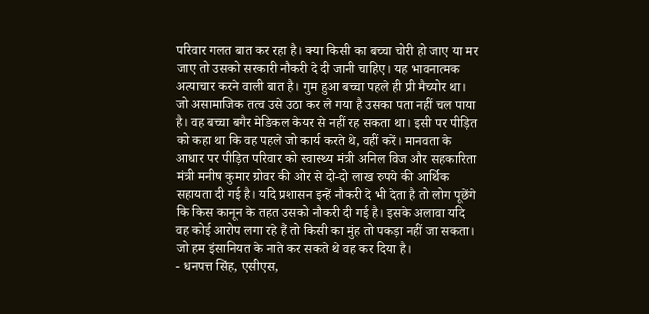परिवार गलत बात कर रहा है। क्या किसी का बच्चा चोरी हो जाए या मर जाए तो उसको सरकारी नौकरी दे दी जानी चाहिए। यह भावनात्मक अत्याचार करने वाली बात है। गुम हुआ बच्चा पहले ही प्री मैच्योर था। जो असामाजिक तत्व उसे उठा कर ले गया है उसका पता नहीं चल पाया है। वह बच्चा बगैर मेडिकल केयर से नहीं रह सकता था। इसी पर पीड़ित को कहा था कि वह पहले जो कार्य करते थे, वहीं करें। मानवता के आधार पर पीड़ित परिवार को स्वास्थ्य मंत्री अनिल विज और सहकारिता मंत्री मनीष कुमार ग्रोवर की ओर से दो-दो लाख रुपये की आर्थिक सहायता दी गई है। यदि प्रशासन इन्हें नौकरी दे भी देता है तो लोग पूछेंगे कि किस कानून के तहत उसको नौकरी दी गई है। इसके अलावा यदि वह कोई आरोप लगा रहे हैं तो किसी का मुंह तो पकड़ा नहीं जा सकता। जो हम इंसानियत के नाते कर सकते थे वह कर दिया है।
- धनपत्त सिंह, एसीएस,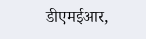डीएमईआर,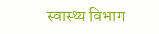स्वास्थ्य विभाग